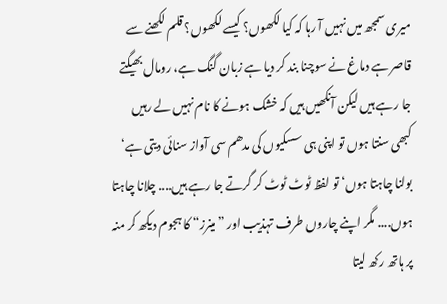میری سمجھ میں نہیں آ رہا کہ کیا لکھوں؟ کیسے لکھوں؟ قلم لکھنے سے قاصر ہے دماغ نے سوچنا بند کر دیا ہے زبان گنگ ہے، رومال بھیگتے جا رہے ہیں لیکن آنکھیں ہیں کہ خشک ہونے کا نام نہیں لے رہیں کبھی سنتا ہوں تو اپنی ہی سسکیوں کی مدھم سی آواز سنائی دیتی ہے‘ بولنا چاہتا ہوں‘ تو لفظ ٹوٹ ٹوٹ کر گرتے جا رہے ہیں.... چلانا چاہتا ہوں.... مگر اپنے چاروں طرف تہذیب اور ”مینرز“ کا ہجوم دیکھ کر منہ پر ہاتھ رکھ لیتا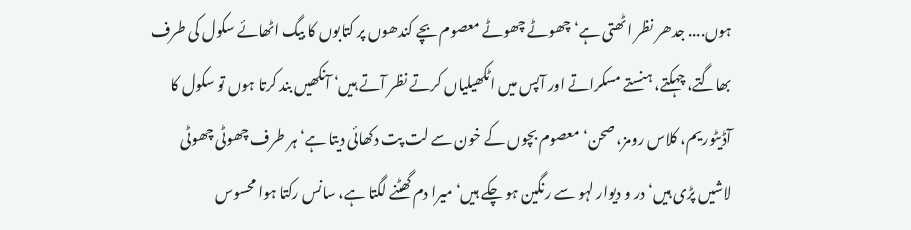ہوں.... جدھر نظر اٹھتی ہے‘ چھوٹے چھوٹے معصوم بچے کندھوں پر کتابوں کا بیگ اٹھائے سکول کی طرف بھاگتے، چہکتے، ہنستے مسکراتے اور آپس میں اٹکھیلیاں کرتے نظر آتے ہیں‘ آنکھیں بند کرتا ہوں تو سکول کا آڈیٹوریم، کلاس رومز، صحن‘ معصوم بچوں کے خون سے لت پت دکھائی دیتا ہے‘ ہر طرف چھوٹی چھوٹی لاشیں پڑی ہیں‘ در و دیوار لہو سے رنگین ہو چکے ہیں‘ میرا دم گھٹنے لگتا ہے، سانس رکتا ہوا محسوس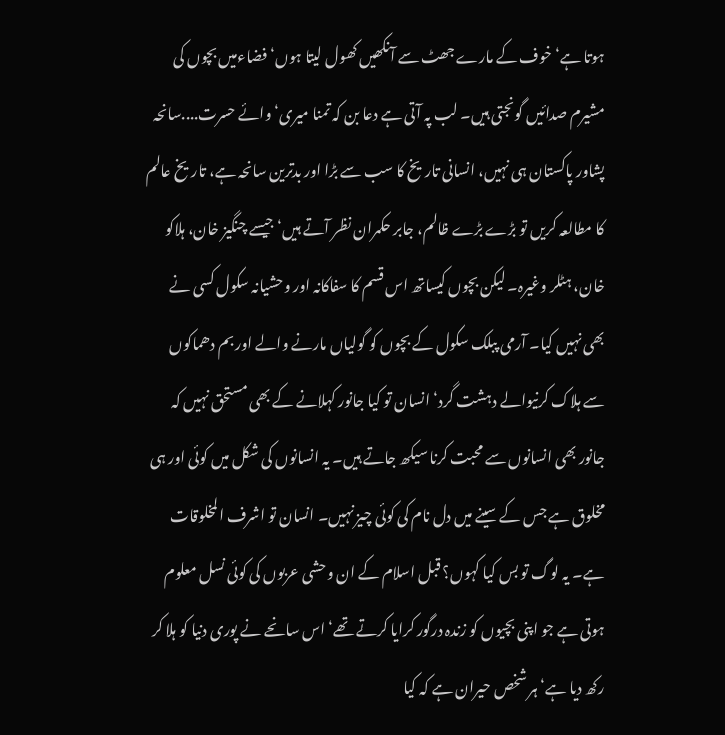ہوتا ہے‘ خوف کے مارے جھٹ سے آنکھیں کھول لیتا ہوں‘ فضاءمیں بچوں کی مشیرم صدائیں گونجتی ہیں۔ لب پہ آتی ہے دعا بن کہ تمنا میری‘ وائے حسرت....سانحہ پشاور پاکستان ہی نہیں، انسانی تاریخ کا سب سے بڑا اور بدترین سانحہ ہے، تاریخ عالم کا مطالعہ کریں تو بڑے بڑے ظالم، جابر حکمران نظر آتے ہیں‘ جیسے چنگیز خان، ہلاکو خان، ہٹلر وغیرہ۔ لیکن بچوں کیساتھ اس قسم کا سفاکانہ اور وحشیانہ سکول کسی نے بھی نہیں کیا۔ آرمی پبلک سکول کے بچوں کو گولیاں مارنے والے اور بم دھماکوں سے ہلاک کرنیوالے دہشت گرد‘ انسان تو کیا جانور کہلانے کے بھی مستحق نہیں کہ جانور بھی انسانوں سے محبت کرنا سیکھ جاتے ہیں۔ یہ انسانوں کی شکل میں کوئی اور ہی مخلوق ہے جس کے سینے میں دل نام کی کوئی چیز نہیں۔ انسان تو اشرف المخلوقات ہے۔ یہ لوگ تو بس کیا کہوں؟ قبل اسلام کے ان وحشی عربوں کی کوئی نسل معلوم ہوتی ہے جو اپنی بچیوں کو زندہ درگور کرایا کرتے تھے‘ اس سانحے نے پوری دنیا کو ہلا کر رکھ دیا ہے‘ ہر شخص حیران ہے کہ کیا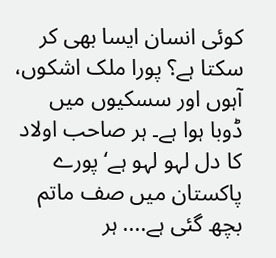کوئی انسان ایسا بھی کر سکتا ہے؟ پورا ملک اشکوں، آہوں اور سسکیوں میں ڈوبا ہوا ہے۔ ہر صاحب اولاد کا دل لہو لہو ہے‘ پورے پاکستان میں صف ماتم بچھ گئی ہے.... ہر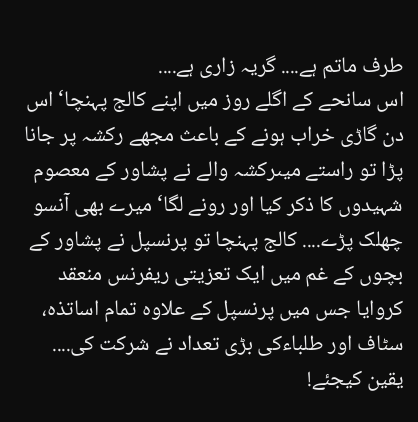طرف ماتم ہے.... گریہ زاری ہے....
اس سانحے کے اگلے روز میں اپنے کالج پہنچا‘ اس دن گاڑی خراب ہونے کے باعث مجھے رکشہ پر جانا پڑا تو راستے میںرکشہ والے نے پشاور کے معصوم شہیدوں کا ذکر کیا اور رونے لگا‘ میرے بھی آنسو چھلک پڑے.... کالج پہنچا تو پرنسپل نے پشاور کے بچوں کے غم میں ایک تعزیتی ریفرنس منعقد کروایا جس میں پرنسپل کے علاوہ تمام اساتذہ، سٹاف اور طلباءکی بڑی تعداد نے شرکت کی.... یقین کیجئے!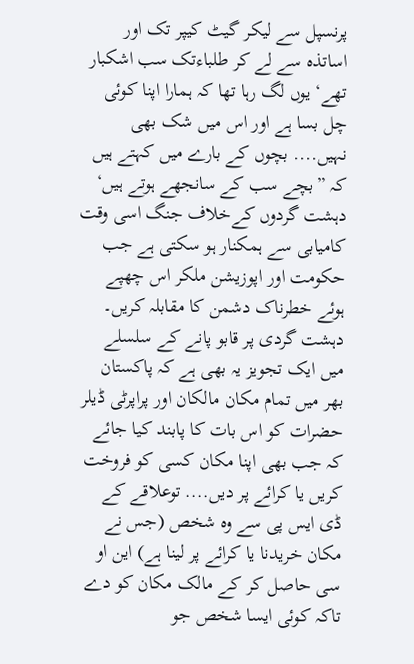پرنسپل سے لیکر گیٹ کیپر تک اور اساتذہ سے لے کر طلباءتک سب اشکبار تھے‘ یوں لگ رہا تھا کہ ہمارا اپنا کوئی چل بسا ہے اور اس میں شک بھی نہیں.... بچوں کے بارے میں کہتے ہیں کہ ”بچے سب کے سانجھے ہوتے ہیں‘ دہشت گردوں کےخلاف جنگ اسی وقت کامیابی سے ہمکنار ہو سکتی ہے جب حکومت اور اپوزیشن ملکر اس چھپے ہوئے خطرناک دشمن کا مقابلہ کریں۔ دہشت گردی پر قابو پانے کے سلسلے میں ایک تجویز یہ بھی ہے کہ پاکستان بھر میں تمام مکان مالکان اور پراپرٹی ڈیلر حضرات کو اس بات کا پابند کیا جائے کہ جب بھی اپنا مکان کسی کو فروخت کریں یا کرائے پر دیں.... توعلاقے کے ڈی ایس پی سے وہ شخص (جس نے مکان خریدنا یا کرائے پر لینا ہے) این او سی حاصل کر کے مالک مکان کو دے تاکہ کوئی ایسا شخص جو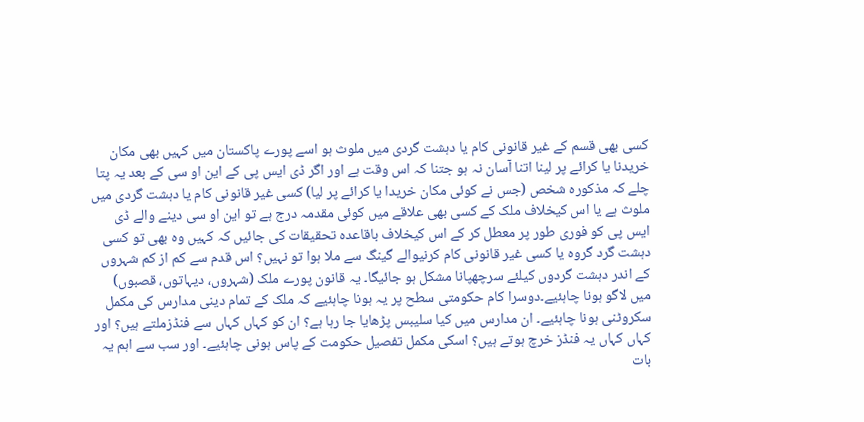کسی بھی قسم کے غیر قانونی کام یا دہشت گردی میں ملوث ہو اسے پورے پاکستان میں کہیں بھی مکان خریدنا یا کرائے پر لینا اتنا آسان نہ ہو جتنا کہ اس وقت ہے اور اگر ڈی ایس پی کے این او سی کے بعد یہ پتا چلے کہ مذکورہ شخص (جس نے کوئی مکان خریدا یا کرائے پر لیا) کسی غیر قانونی کام یا دہشت گردی میں ملوث ہے یا اس کیخلاف ملک کے کسی بھی علاقے میں کوئی مقدمہ درج ہے تو این او سی دینے والے ڈی ایس پی کو فوری طور پر معطل کر کے اس کیخلاف باقاعدہ تحقیقات کی جائیں کہ کہیں وہ بھی تو کسی دہشت گرد گروہ یا کسی غیر قانونی کام کرنیوالے گینگ سے ملا ہوا تو نہیں؟ اس قدم سے کم از کم شہروں کے اندر دہشت گردوں کیلئے سرچھپانا مشکل ہو جائیگا۔ یہ قانون پورے ملک (شہروں، دیہاتوں، قصبوں) میں لاگو ہونا چاہئیے۔دوسرا کام حکومتی سطح پر یہ ہونا چاہئیے کہ ملک کے تمام دینی مدارس کی مکمل سکروٹنی ہونا چاہئیے۔ ان مدارس میں کیا سلیبس پڑھایا جا رہا ہے؟ ان کو کہاں کہاں سے فنڈزملتے ہیں؟ اور کہاں کہاں یہ فنڈز خرچ ہوتے ہیں؟ اسکی مکمل تفصیل حکومت کے پاس ہونی چاہئیے۔ اور سب سے اہم یہ بات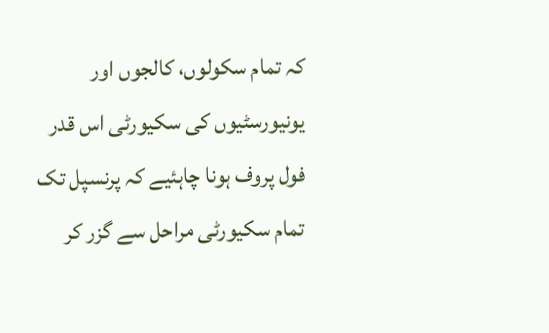کہ تمام سکولوں، کالجوں اور یونیورسٹیوں کی سکیورٹی اس قدر فول پروف ہونا چاہئیے کہ پرنسپل تک تمام سکیورٹی مراحل سے گزر کر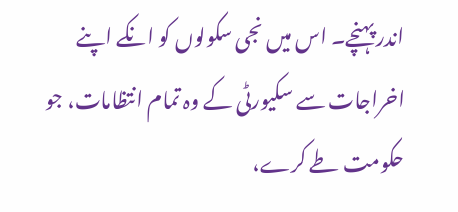اندر پہنچے۔ اس میں نجی سکولوں کو انکے اپنے اخراجات سے سکیورٹی کے وہ تمام انتظامات، جو حکومت طے کرے،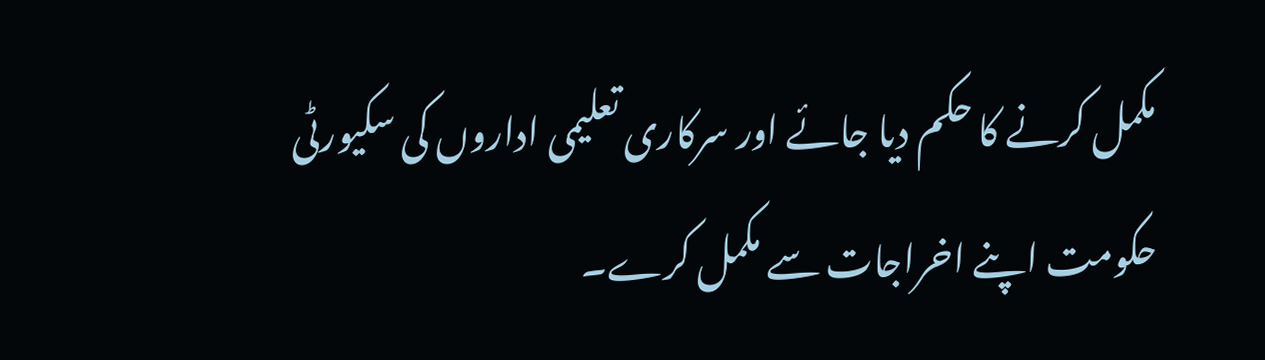مکمل کرنے کا حکم دیا جائے اور سرکاری تعلیمی اداروں کی سکیورٹی حکومت اپنے اخراجات سے مکمل کرے۔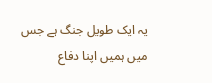یہ ایک طویل جنگ ہے جس میں ہمیں اپنا دفاع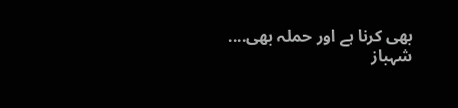بھی کرنا ہے اور حملہ بھی....
شہباز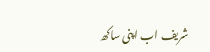شریف اب اپنی ساکھ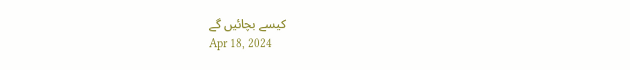کیسے بچائیں گے
Apr 18, 2024